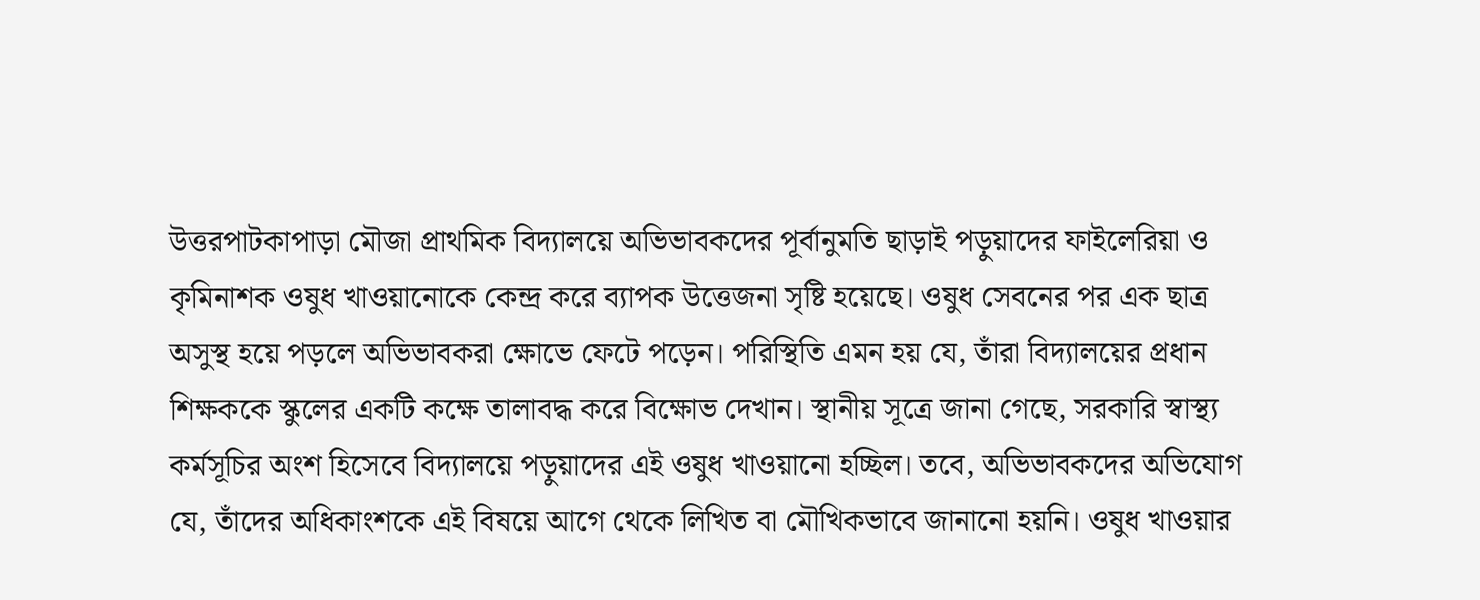উত্তরপাটকাপাড়া মৌজা প্রাথমিক বিদ্যালয়ে অভিভাবকদের পূর্বানুমতি ছাড়াই পড়ুয়াদের ফাইলেরিয়া ও কৃমিনাশক ওষুধ খাওয়ানোকে কেন্দ্র করে ব্যাপক উত্তেজনা সৃষ্টি হয়েছে। ওষুধ সেবনের পর এক ছাত্র অসুস্থ হয়ে পড়লে অভিভাবকরা ক্ষোভে ফেটে পড়েন। পরিস্থিতি এমন হয় যে, তাঁরা বিদ্যালয়ের প্রধান শিক্ষককে স্কুলের একটি কক্ষে তালাবদ্ধ করে বিক্ষোভ দেখান। স্থানীয় সূত্রে জানা গেছে, সরকারি স্বাস্থ্য কর্মসূচির অংশ হিসেবে বিদ্যালয়ে পড়ুয়াদের এই ওষুধ খাওয়ানো হচ্ছিল। তবে, অভিভাবকদের অভিযোগ যে, তাঁদের অধিকাংশকে এই বিষয়ে আগে থেকে লিখিত বা মৌখিকভাবে জানানো হয়নি। ওষুধ খাওয়ার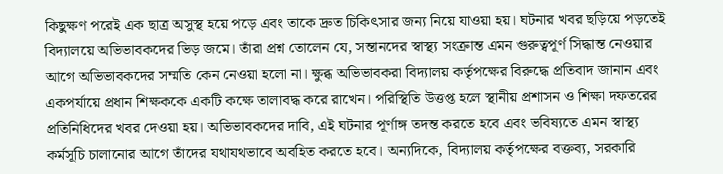কিছুক্ষণ পরেই এক ছাত্র অসুস্থ হয়ে পড়ে এবং তাকে দ্রুত চিকিৎসার জন্য নিয়ে যাওয়া হয়। ঘটনার খবর ছড়িয়ে পড়তেই বিদ্যালয়ে অভিভাবকদের ভিড় জমে। তাঁরা প্রশ্ন তোলেন যে, সন্তানদের স্বাস্থ্য সংক্রান্ত এমন গুরুত্বপূর্ণ সিদ্ধান্ত নেওয়ার আগে অভিভাবকদের সম্মতি কেন নেওয়া হলো না। ক্ষুব্ধ অভিভাবকরা বিদ্যালয় কর্তৃপক্ষের বিরুদ্ধে প্রতিবাদ জানান এবং একপর্যায়ে প্রধান শিক্ষককে একটি কক্ষে তালাবদ্ধ করে রাখেন। পরিস্থিতি উত্তপ্ত হলে স্থানীয় প্রশাসন ও শিক্ষা দফতরের প্রতিনিধিদের খবর দেওয়া হয়। অভিভাবকদের দাবি, এই ঘটনার পূর্ণাঙ্গ তদন্ত করতে হবে এবং ভবিষ্যতে এমন স্বাস্থ্য কর্মসূচি চালানোর আগে তাঁদের যথাযথভাবে অবহিত করতে হবে। অন্যদিকে, বিদ্যালয় কর্তৃপক্ষের বক্তব্য, সরকারি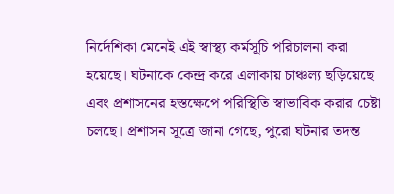নির্দেশিকা মেনেই এই স্বাস্থ্য কর্মসূচি পরিচালনা করা হয়েছে। ঘটনাকে কেন্দ্র করে এলাকায় চাঞ্চল্য ছড়িয়েছে এবং প্রশাসনের হস্তক্ষেপে পরিস্থিতি স্বাভাবিক করার চেষ্টা চলছে। প্রশাসন সূত্রে জানা গেছে, পুরো ঘটনার তদন্ত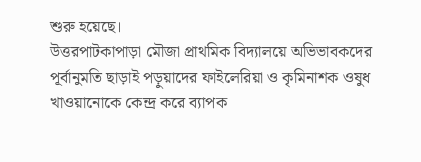শুরু হয়েছে।
উত্তরপাটকাপাড়া মৌজা প্রাথমিক বিদ্যালয়ে অভিভাবকদের পূর্বানুমতি ছাড়াই পড়ুয়াদের ফাইলেরিয়া ও কৃমিনাশক ওষুধ খাওয়ানোকে কেন্দ্র করে ব্যাপক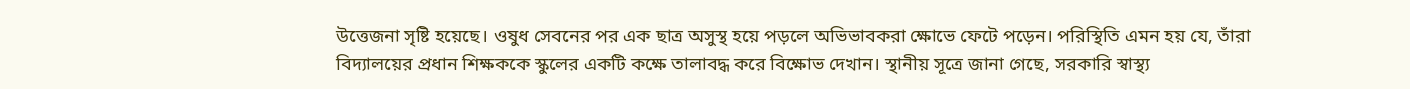উত্তেজনা সৃষ্টি হয়েছে। ওষুধ সেবনের পর এক ছাত্র অসুস্থ হয়ে পড়লে অভিভাবকরা ক্ষোভে ফেটে পড়েন। পরিস্থিতি এমন হয় যে, তাঁরা বিদ্যালয়ের প্রধান শিক্ষককে স্কুলের একটি কক্ষে তালাবদ্ধ করে বিক্ষোভ দেখান। স্থানীয় সূত্রে জানা গেছে, সরকারি স্বাস্থ্য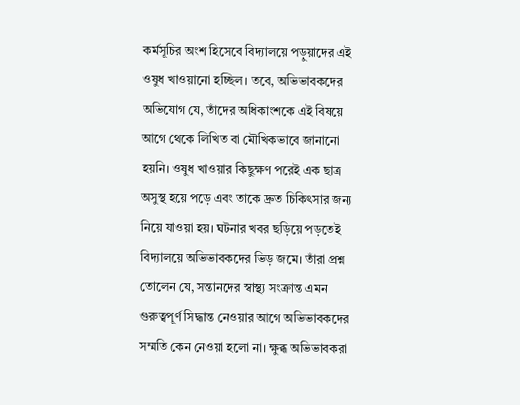কর্মসূচির অংশ হিসেবে বিদ্যালয়ে পড়ুয়াদের এই ওষুধ খাওয়ানো হচ্ছিল। তবে, অভিভাবকদের অভিযোগ যে, তাঁদের অধিকাংশকে এই বিষয়ে আগে থেকে লিখিত বা মৌখিকভাবে জানানো হয়নি। ওষুধ খাওয়ার কিছুক্ষণ পরেই এক ছাত্র অসুস্থ হয়ে পড়ে এবং তাকে দ্রুত চিকিৎসার জন্য নিয়ে যাওয়া হয়। ঘটনার খবর ছড়িয়ে পড়তেই বিদ্যালয়ে অভিভাবকদের ভিড় জমে। তাঁরা প্রশ্ন তোলেন যে, সন্তানদের স্বাস্থ্য সংক্রান্ত এমন গুরুত্বপূর্ণ সিদ্ধান্ত নেওয়ার আগে অভিভাবকদের সম্মতি কেন নেওয়া হলো না। ক্ষুব্ধ অভিভাবকরা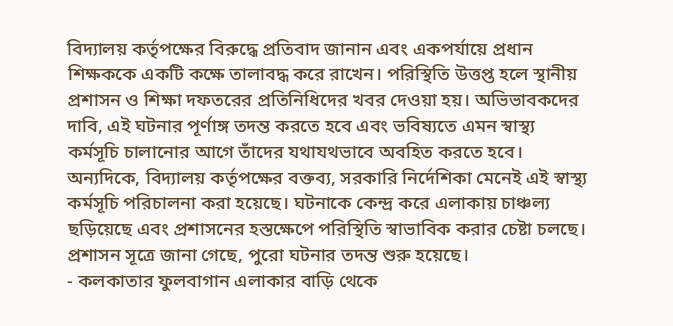বিদ্যালয় কর্তৃপক্ষের বিরুদ্ধে প্রতিবাদ জানান এবং একপর্যায়ে প্রধান শিক্ষককে একটি কক্ষে তালাবদ্ধ করে রাখেন। পরিস্থিতি উত্তপ্ত হলে স্থানীয় প্রশাসন ও শিক্ষা দফতরের প্রতিনিধিদের খবর দেওয়া হয়। অভিভাবকদের দাবি, এই ঘটনার পূর্ণাঙ্গ তদন্ত করতে হবে এবং ভবিষ্যতে এমন স্বাস্থ্য কর্মসূচি চালানোর আগে তাঁদের যথাযথভাবে অবহিত করতে হবে। অন্যদিকে, বিদ্যালয় কর্তৃপক্ষের বক্তব্য, সরকারি নির্দেশিকা মেনেই এই স্বাস্থ্য কর্মসূচি পরিচালনা করা হয়েছে। ঘটনাকে কেন্দ্র করে এলাকায় চাঞ্চল্য ছড়িয়েছে এবং প্রশাসনের হস্তক্ষেপে পরিস্থিতি স্বাভাবিক করার চেষ্টা চলছে। প্রশাসন সূত্রে জানা গেছে, পুরো ঘটনার তদন্ত শুরু হয়েছে।
- কলকাতার ফুলবাগান এলাকার বাড়ি থেকে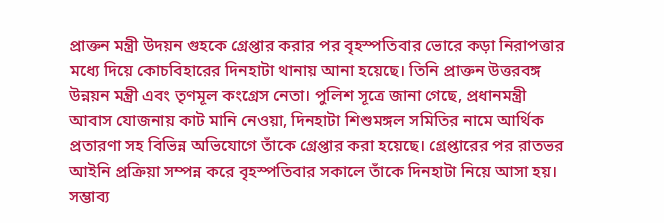প্রাক্তন মন্ত্রী উদয়ন গুহকে গ্রেপ্তার করার পর বৃহস্পতিবার ভোরে কড়া নিরাপত্তার মধ্যে দিয়ে কোচবিহারের দিনহাটা থানায় আনা হয়েছে। তিনি প্রাক্তন উত্তরবঙ্গ উন্নয়ন মন্ত্রী এবং তৃণমূল কংগ্রেস নেতা। পুলিশ সূত্রে জানা গেছে, প্রধানমন্ত্রী আবাস যোজনায় কাট মানি নেওয়া, দিনহাটা শিশুমঙ্গল সমিতির নামে আর্থিক প্রতারণা সহ বিভিন্ন অভিযোগে তাঁকে গ্রেপ্তার করা হয়েছে। গ্রেপ্তারের পর রাতভর আইনি প্রক্রিয়া সম্পন্ন করে বৃহস্পতিবার সকালে তাঁকে দিনহাটা নিয়ে আসা হয়। সম্ভাব্য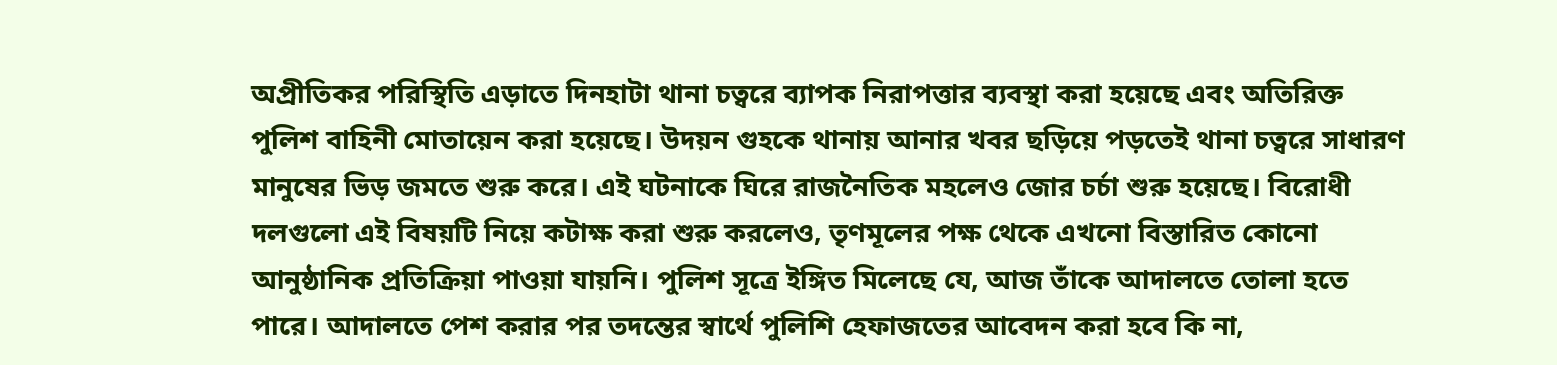অপ্রীতিকর পরিস্থিতি এড়াতে দিনহাটা থানা চত্বরে ব্যাপক নিরাপত্তার ব্যবস্থা করা হয়েছে এবং অতিরিক্ত পুলিশ বাহিনী মোতায়েন করা হয়েছে। উদয়ন গুহকে থানায় আনার খবর ছড়িয়ে পড়তেই থানা চত্বরে সাধারণ মানুষের ভিড় জমতে শুরু করে। এই ঘটনাকে ঘিরে রাজনৈতিক মহলেও জোর চর্চা শুরু হয়েছে। বিরোধী দলগুলো এই বিষয়টি নিয়ে কটাক্ষ করা শুরু করলেও, তৃণমূলের পক্ষ থেকে এখনো বিস্তারিত কোনো আনুষ্ঠানিক প্রতিক্রিয়া পাওয়া যায়নি। পুলিশ সূত্রে ইঙ্গিত মিলেছে যে, আজ তাঁকে আদালতে তোলা হতে পারে। আদালতে পেশ করার পর তদন্তের স্বার্থে পুলিশি হেফাজতের আবেদন করা হবে কি না,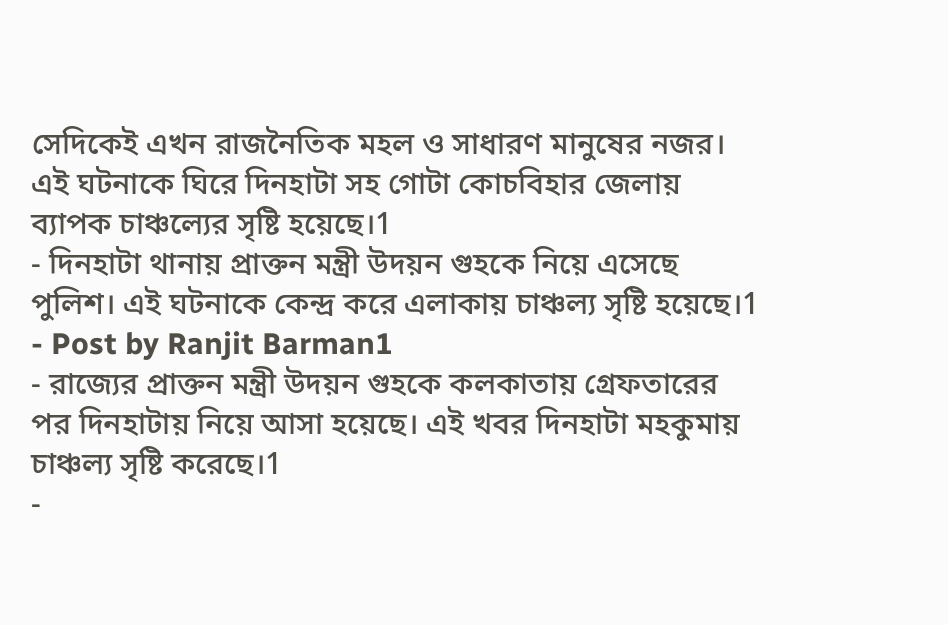সেদিকেই এখন রাজনৈতিক মহল ও সাধারণ মানুষের নজর। এই ঘটনাকে ঘিরে দিনহাটা সহ গোটা কোচবিহার জেলায় ব্যাপক চাঞ্চল্যের সৃষ্টি হয়েছে।1
- দিনহাটা থানায় প্রাক্তন মন্ত্রী উদয়ন গুহকে নিয়ে এসেছে পুলিশ। এই ঘটনাকে কেন্দ্র করে এলাকায় চাঞ্চল্য সৃষ্টি হয়েছে।1
- Post by Ranjit Barman1
- রাজ্যের প্রাক্তন মন্ত্রী উদয়ন গুহকে কলকাতায় গ্রেফতারের পর দিনহাটায় নিয়ে আসা হয়েছে। এই খবর দিনহাটা মহকুমায় চাঞ্চল্য সৃষ্টি করেছে।1
-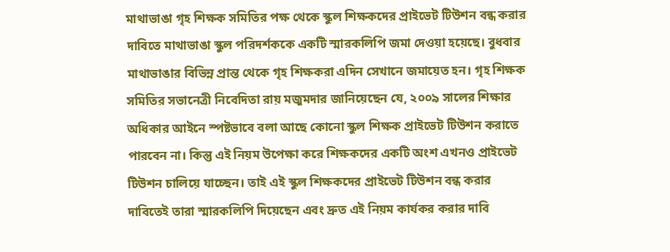মাথাভাঙা গৃহ শিক্ষক সমিতির পক্ষ থেকে স্কুল শিক্ষকদের প্রাইভেট টিউশন বন্ধ করার দাবিতে মাথাভাঙা স্কুল পরিদর্শককে একটি স্মারকলিপি জমা দেওয়া হয়েছে। বুধবার মাথাভাঙার বিভিন্ন প্রান্ত থেকে গৃহ শিক্ষকরা এদিন সেখানে জমায়েত হন। গৃহ শিক্ষক সমিতির সভানেত্রী নিবেদিতা রায় মজুমদার জানিয়েছেন যে, ২০০৯ সালের শিক্ষার অধিকার আইনে স্পষ্টভাবে বলা আছে কোনো স্কুল শিক্ষক প্রাইভেট টিউশন করাতে পারবেন না। কিন্তু এই নিয়ম উপেক্ষা করে শিক্ষকদের একটি অংশ এখনও প্রাইভেট টিউশন চালিয়ে যাচ্ছেন। তাই এই স্কুল শিক্ষকদের প্রাইভেট টিউশন বন্ধ করার দাবিতেই তারা স্মারকলিপি দিয়েছেন এবং দ্রুত এই নিয়ম কার্যকর করার দাবি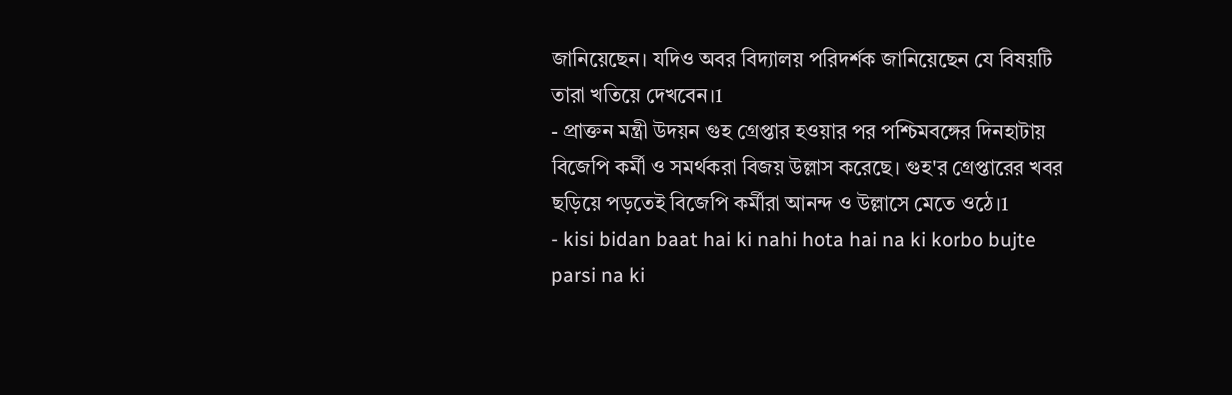জানিয়েছেন। যদিও অবর বিদ্যালয় পরিদর্শক জানিয়েছেন যে বিষয়টি তারা খতিয়ে দেখবেন।1
- প্রাক্তন মন্ত্রী উদয়ন গুহ গ্রেপ্তার হওয়ার পর পশ্চিমবঙ্গের দিনহাটায় বিজেপি কর্মী ও সমর্থকরা বিজয় উল্লাস করেছে। গুহ'র গ্রেপ্তারের খবর ছড়িয়ে পড়তেই বিজেপি কর্মীরা আনন্দ ও উল্লাসে মেতে ওঠে।1
- kisi bidan baat hai ki nahi hota hai na ki korbo bujte parsi na ki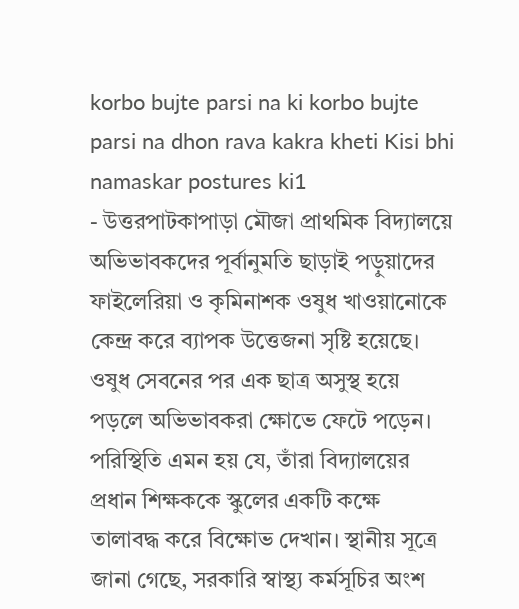korbo bujte parsi na ki korbo bujte parsi na dhon rava kakra kheti Kisi bhi namaskar postures ki1
- উত্তরপাটকাপাড়া মৌজা প্রাথমিক বিদ্যালয়ে অভিভাবকদের পূর্বানুমতি ছাড়াই পড়ুয়াদের ফাইলেরিয়া ও কৃমিনাশক ওষুধ খাওয়ানোকে কেন্দ্র করে ব্যাপক উত্তেজনা সৃষ্টি হয়েছে। ওষুধ সেবনের পর এক ছাত্র অসুস্থ হয়ে পড়লে অভিভাবকরা ক্ষোভে ফেটে পড়েন। পরিস্থিতি এমন হয় যে, তাঁরা বিদ্যালয়ের প্রধান শিক্ষককে স্কুলের একটি কক্ষে তালাবদ্ধ করে বিক্ষোভ দেখান। স্থানীয় সূত্রে জানা গেছে, সরকারি স্বাস্থ্য কর্মসূচির অংশ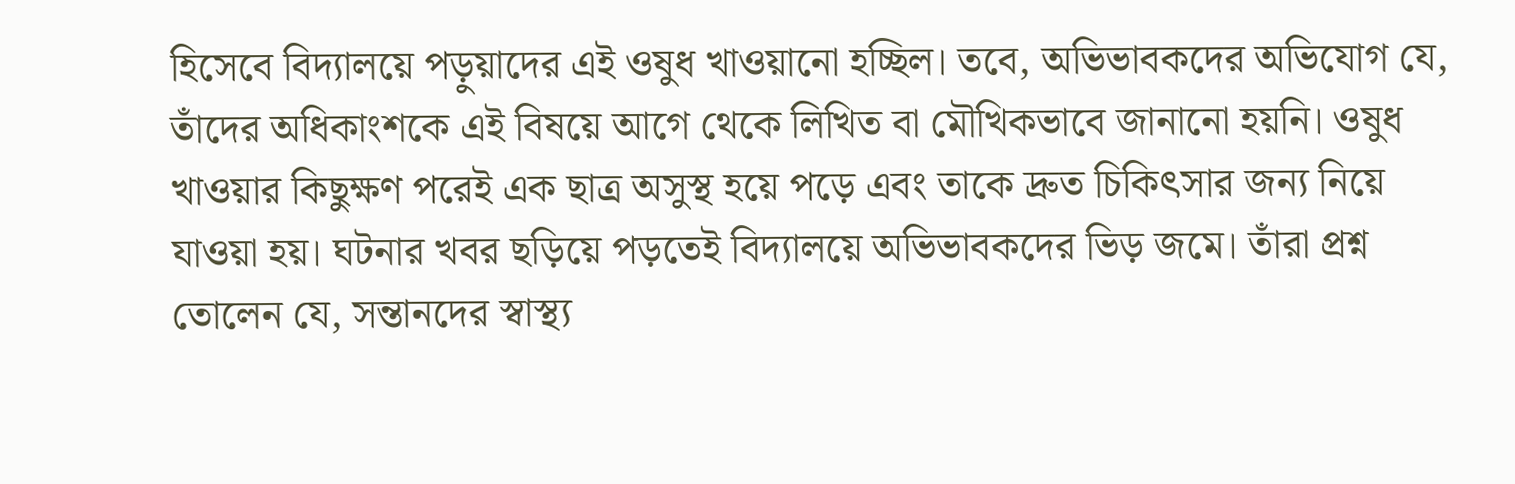হিসেবে বিদ্যালয়ে পড়ুয়াদের এই ওষুধ খাওয়ানো হচ্ছিল। তবে, অভিভাবকদের অভিযোগ যে, তাঁদের অধিকাংশকে এই বিষয়ে আগে থেকে লিখিত বা মৌখিকভাবে জানানো হয়নি। ওষুধ খাওয়ার কিছুক্ষণ পরেই এক ছাত্র অসুস্থ হয়ে পড়ে এবং তাকে দ্রুত চিকিৎসার জন্য নিয়ে যাওয়া হয়। ঘটনার খবর ছড়িয়ে পড়তেই বিদ্যালয়ে অভিভাবকদের ভিড় জমে। তাঁরা প্রশ্ন তোলেন যে, সন্তানদের স্বাস্থ্য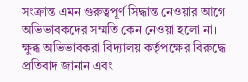সংক্রান্ত এমন গুরুত্বপূর্ণ সিদ্ধান্ত নেওয়ার আগে অভিভাবকদের সম্মতি কেন নেওয়া হলো না। ক্ষুব্ধ অভিভাবকরা বিদ্যালয় কর্তৃপক্ষের বিরুদ্ধে প্রতিবাদ জানান এবং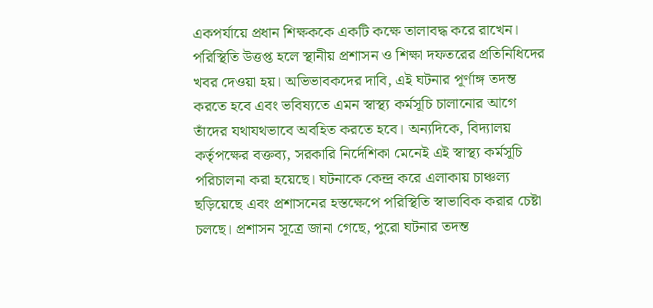একপর্যায়ে প্রধান শিক্ষককে একটি কক্ষে তালাবদ্ধ করে রাখেন। পরিস্থিতি উত্তপ্ত হলে স্থানীয় প্রশাসন ও শিক্ষা দফতরের প্রতিনিধিদের খবর দেওয়া হয়। অভিভাবকদের দাবি, এই ঘটনার পূর্ণাঙ্গ তদন্ত করতে হবে এবং ভবিষ্যতে এমন স্বাস্থ্য কর্মসূচি চালানোর আগে তাঁদের যথাযথভাবে অবহিত করতে হবে। অন্যদিকে, বিদ্যালয় কর্তৃপক্ষের বক্তব্য, সরকারি নির্দেশিকা মেনেই এই স্বাস্থ্য কর্মসূচি পরিচালনা করা হয়েছে। ঘটনাকে কেন্দ্র করে এলাকায় চাঞ্চল্য ছড়িয়েছে এবং প্রশাসনের হস্তক্ষেপে পরিস্থিতি স্বাভাবিক করার চেষ্টা চলছে। প্রশাসন সূত্রে জানা গেছে, পুরো ঘটনার তদন্ত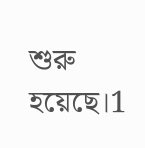শুরু হয়েছে।1